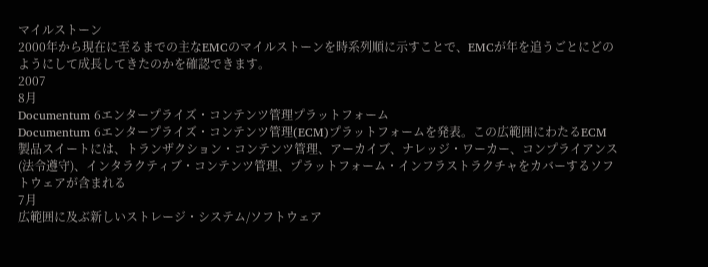マイルストーン
2000年から現在に至るまでの主なEMCのマイルストーンを時系列順に示すことで、EMCが年を追うごとにどのようにして成長してきたのかを確認できます。
2007
8月
Documentum 6エンタープライズ・コンテンツ管理プラットフォーム
Documentum 6エンタープライズ・コンテンツ管理(ECM)プラットフォームを発表。この広範囲にわたるECM製品スイートには、トランザクション・コンテンツ管理、アーカイブ、ナレッジ・ワーカー、コンプライアンス(法令遵守)、インタラクティブ・コンテンツ管理、プラットフォーム・インフラストラクチャをカバーするソフトウェアが含まれる
7月
広範囲に及ぶ新しいストレージ・システム/ソフトウェア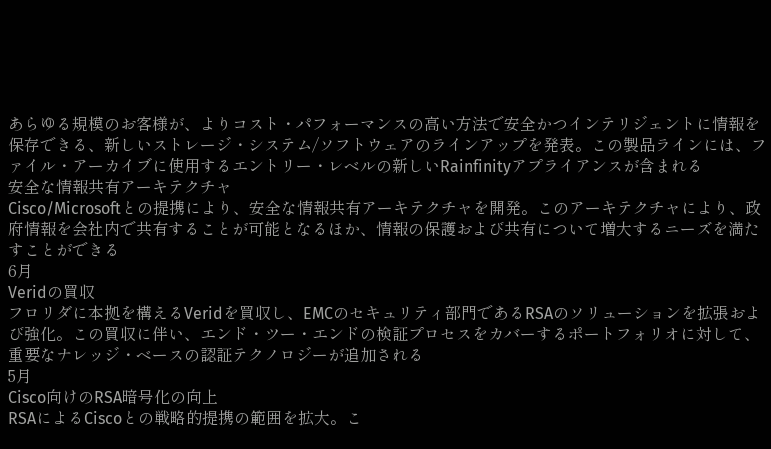あらゆる規模のお客様が、よりコスト・パフォーマンスの高い方法で安全かつインテリジェントに情報を保存できる、新しいストレージ・システム/ソフトウェアのラインアップを発表。この製品ラインには、ファイル・アーカイブに使用するエントリー・レベルの新しいRainfinityアプライアンスが含まれる
安全な情報共有アーキテクチャ
Cisco/Microsoftとの提携により、安全な情報共有アーキテクチャを開発。このアーキテクチャにより、政府情報を会社内で共有することが可能となるほか、情報の保護および共有について増大するニーズを満たすことができる
6月
Veridの買収
フロリダに本拠を構えるVeridを買収し、EMCのセキュリティ部門であるRSAのソリューションを拡張および強化。この買収に伴い、エンド・ツー・エンドの検証プロセスをカバーするポートフォリオに対して、重要なナレッジ・ベースの認証テクノロジーが追加される
5月
Cisco向けのRSA暗号化の向上
RSAによるCiscoとの戦略的提携の範囲を拡大。こ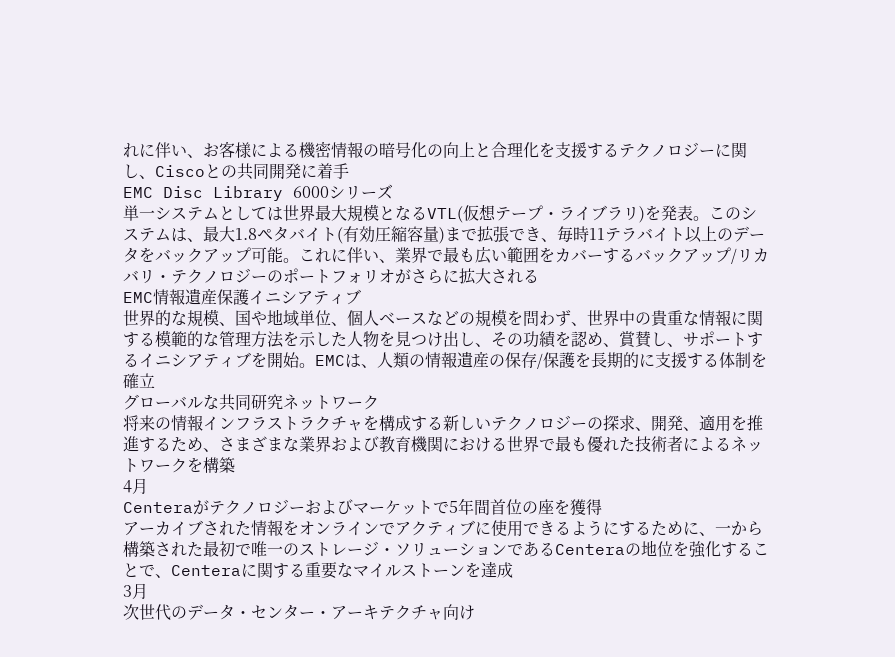れに伴い、お客様による機密情報の暗号化の向上と合理化を支援するテクノロジーに関し、Ciscoとの共同開発に着手
EMC Disc Library 6000シリーズ
単一システムとしては世界最大規模となるVTL(仮想テープ・ライブラリ)を発表。このシステムは、最大1.8ペタバイト(有効圧縮容量)まで拡張でき、毎時11テラバイト以上のデータをバックアップ可能。これに伴い、業界で最も広い範囲をカバーするバックアップ/リカバリ・テクノロジーのポートフォリオがさらに拡大される
EMC情報遺産保護イニシアティブ
世界的な規模、国や地域単位、個人ベースなどの規模を問わず、世界中の貴重な情報に関する模範的な管理方法を示した人物を見つけ出し、その功績を認め、賞賛し、サポートするイニシアティブを開始。EMCは、人類の情報遺産の保存/保護を長期的に支援する体制を確立
グローバルな共同研究ネットワーク
将来の情報インフラストラクチャを構成する新しいテクノロジーの探求、開発、適用を推進するため、さまざまな業界および教育機関における世界で最も優れた技術者によるネットワークを構築
4月
Centeraがテクノロジーおよびマーケットで5年間首位の座を獲得
アーカイブされた情報をオンラインでアクティブに使用できるようにするために、一から構築された最初で唯一のストレージ・ソリューションであるCenteraの地位を強化することで、Centeraに関する重要なマイルストーンを達成
3月
次世代のデータ・センター・アーキテクチャ向け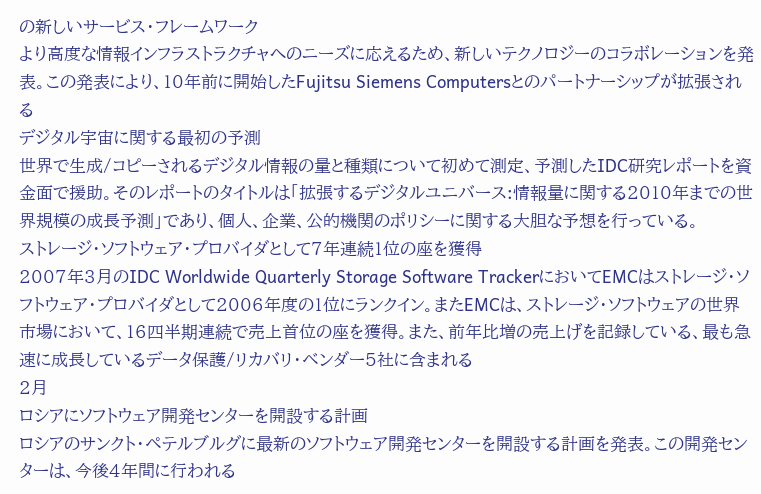の新しいサービス・フレームワーク
より高度な情報インフラストラクチャへのニーズに応えるため、新しいテクノロジーのコラボレーションを発表。この発表により、10年前に開始したFujitsu Siemens Computersとのパートナーシップが拡張される
デジタル宇宙に関する最初の予測
世界で生成/コピーされるデジタル情報の量と種類について初めて測定、予測したIDC研究レポートを資金面で援助。そのレポートのタイトルは「拡張するデジタルユニバース:情報量に関する2010年までの世界規模の成長予測」であり、個人、企業、公的機関のポリシーに関する大胆な予想を行っている。
ストレージ・ソフトウェア・プロバイダとして7年連続1位の座を獲得
2007年3月のIDC Worldwide Quarterly Storage Software TrackerにおいてEMCはストレージ・ソフトウェア・プロバイダとして2006年度の1位にランクイン。またEMCは、ストレージ・ソフトウェアの世界市場において、16四半期連続で売上首位の座を獲得。また、前年比増の売上げを記録している、最も急速に成長しているデータ保護/リカバリ・ベンダー5社に含まれる
2月
ロシアにソフトウェア開発センターを開設する計画
ロシアのサンクト・ペテルブルグに最新のソフトウェア開発センターを開設する計画を発表。この開発センターは、今後4年間に行われる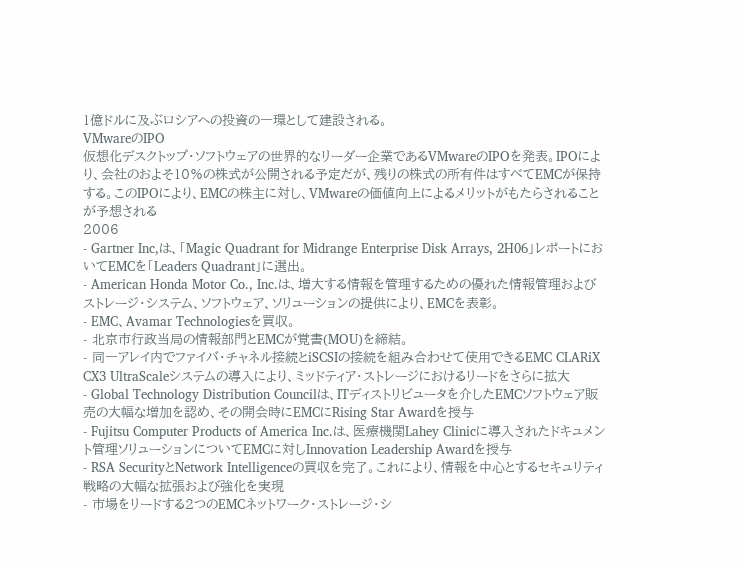1億ドルに及ぶロシアへの投資の一環として建設される。
VMwareのIPO
仮想化デスクトップ・ソフトウェアの世界的なリーダー企業であるVMwareのIPOを発表。IPOにより、会社のおよそ10%の株式が公開される予定だが、残りの株式の所有件はすべてEMCが保持する。このIPOにより、EMCの株主に対し、VMwareの価値向上によるメリットがもたらされることが予想される
2006
- Gartner Inc,は、「Magic Quadrant for Midrange Enterprise Disk Arrays, 2H06」レポートにおいてEMCを「Leaders Quadrant」に選出。
- American Honda Motor Co., Inc.は、増大する情報を管理するための優れた情報管理およびストレージ・システム、ソフトウェア、ソリューションの提供により、EMCを表彰。
- EMC、Avamar Technologiesを買収。
- 北京市行政当局の情報部門とEMCが覚書(MOU)を締結。
- 同一アレイ内でファイバ・チャネル接続とiSCSIの接続を組み合わせて使用できるEMC CLARiX CX3 UltraScaleシステムの導入により、ミッドティア・ストレージにおけるリードをさらに拡大
- Global Technology Distribution Councilは、ITディストリビュータを介したEMCソフトウェア販売の大幅な増加を認め、その開会時にEMCにRising Star Awardを授与
- Fujitsu Computer Products of America Inc.は、医療機関Lahey Clinicに導入されたドキュメント管理ソリューションについてEMCに対しInnovation Leadership Awardを授与
- RSA SecurityとNetwork Intelligenceの買収を完了。これにより、情報を中心とするセキュリティ戦略の大幅な拡張および強化を実現
- 市場をリードする2つのEMCネットワーク・ストレージ・シ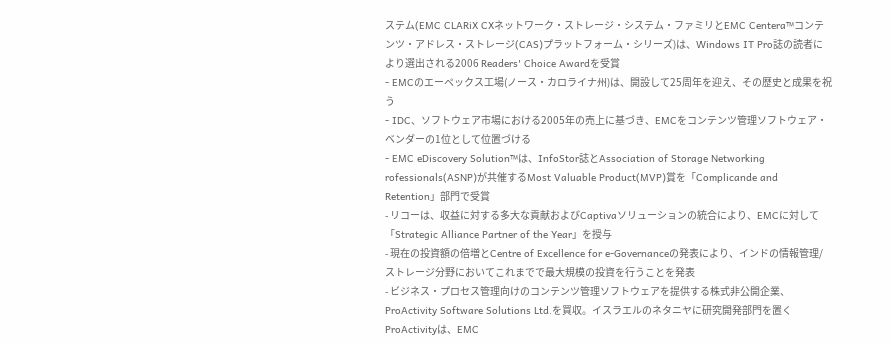ステム(EMC CLARiX CXネットワーク・ストレージ・システム・ファミリとEMC Centera™コンテンツ・アドレス・ストレージ(CAS)プラットフォーム・シリーズ)は、Windows IT Pro誌の読者により選出される2006 Readers' Choice Awardを受賞
- EMCのエーペックス工場(ノース・カロライナ州)は、開設して25周年を迎え、その歴史と成果を祝う
- IDC、ソフトウェア市場における2005年の売上に基づき、EMCをコンテンツ管理ソフトウェア・ベンダーの1位として位置づける
- EMC eDiscovery Solution™は、InfoStor誌とAssociation of Storage Networking rofessionals(ASNP)が共催するMost Valuable Product(MVP)賞を「Complicande and Retention」部門で受賞
- リコーは、収益に対する多大な貢献およびCaptivaソリューションの統合により、EMCに対して「Strategic Alliance Partner of the Year」を授与
- 現在の投資額の倍増とCentre of Excellence for e-Governanceの発表により、インドの情報管理/ストレージ分野においてこれまでで最大規模の投資を行うことを発表
- ビジネス・プロセス管理向けのコンテンツ管理ソフトウェアを提供する株式非公開企業、ProActivity Software Solutions Ltd.を買収。イスラエルのネタニヤに研究開発部門を置くProActivityは、EMC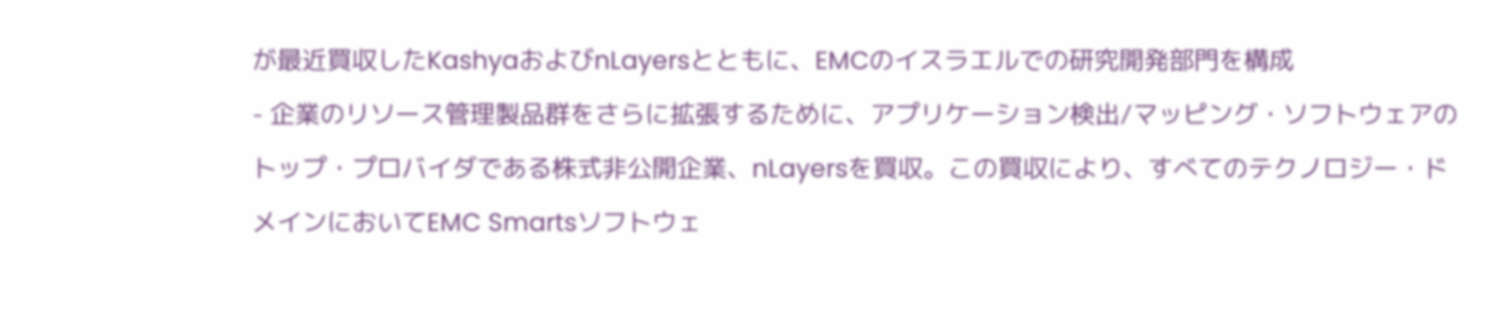が最近買収したKashyaおよびnLayersとともに、EMCのイスラエルでの研究開発部門を構成
- 企業のリソース管理製品群をさらに拡張するために、アプリケーション検出/マッピング・ソフトウェアのトップ・プロバイダである株式非公開企業、nLayersを買収。この買収により、すべてのテクノロジー・ドメインにおいてEMC Smartsソフトウェ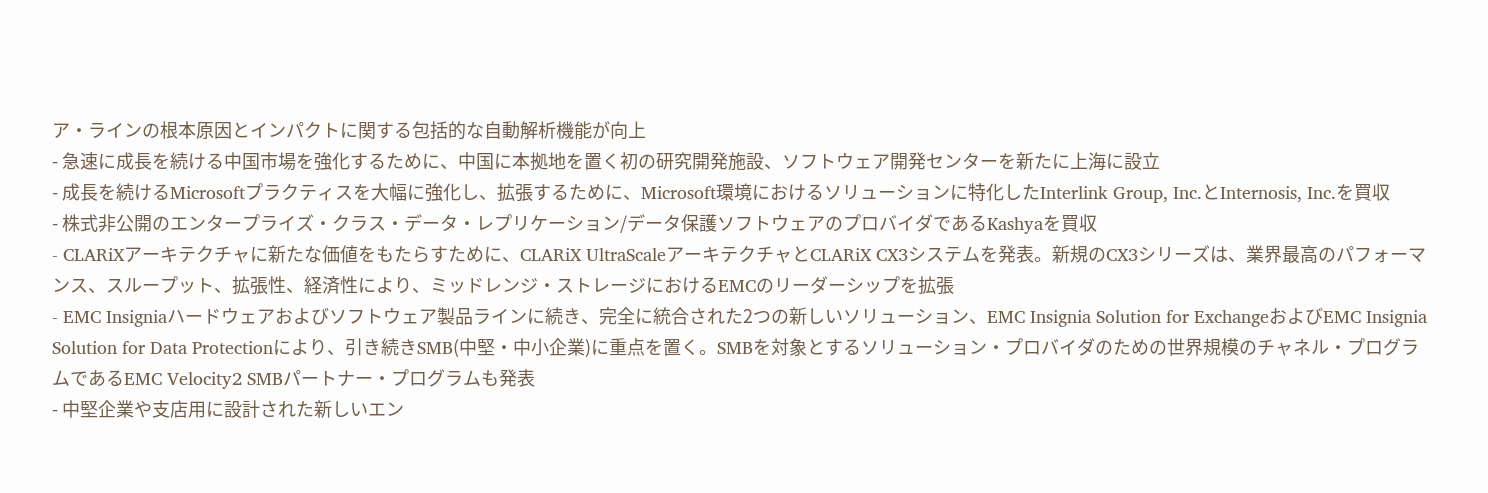ア・ラインの根本原因とインパクトに関する包括的な自動解析機能が向上
- 急速に成長を続ける中国市場を強化するために、中国に本拠地を置く初の研究開発施設、ソフトウェア開発センターを新たに上海に設立
- 成長を続けるMicrosoftプラクティスを大幅に強化し、拡張するために、Microsoft環境におけるソリューションに特化したInterlink Group, Inc.とInternosis, Inc.を買収
- 株式非公開のエンタープライズ・クラス・データ・レプリケーション/データ保護ソフトウェアのプロバイダであるKashyaを買収
- CLARiXアーキテクチャに新たな価値をもたらすために、CLARiX UltraScaleアーキテクチャとCLARiX CX3システムを発表。新規のCX3シリーズは、業界最高のパフォーマンス、スループット、拡張性、経済性により、ミッドレンジ・ストレージにおけるEMCのリーダーシップを拡張
- EMC Insigniaハードウェアおよびソフトウェア製品ラインに続き、完全に統合された2つの新しいソリューション、EMC Insignia Solution for ExchangeおよびEMC Insignia Solution for Data Protectionにより、引き続きSMB(中堅・中小企業)に重点を置く。SMBを対象とするソリューション・プロバイダのための世界規模のチャネル・プログラムであるEMC Velocity2 SMBパートナー・プログラムも発表
- 中堅企業や支店用に設計された新しいエン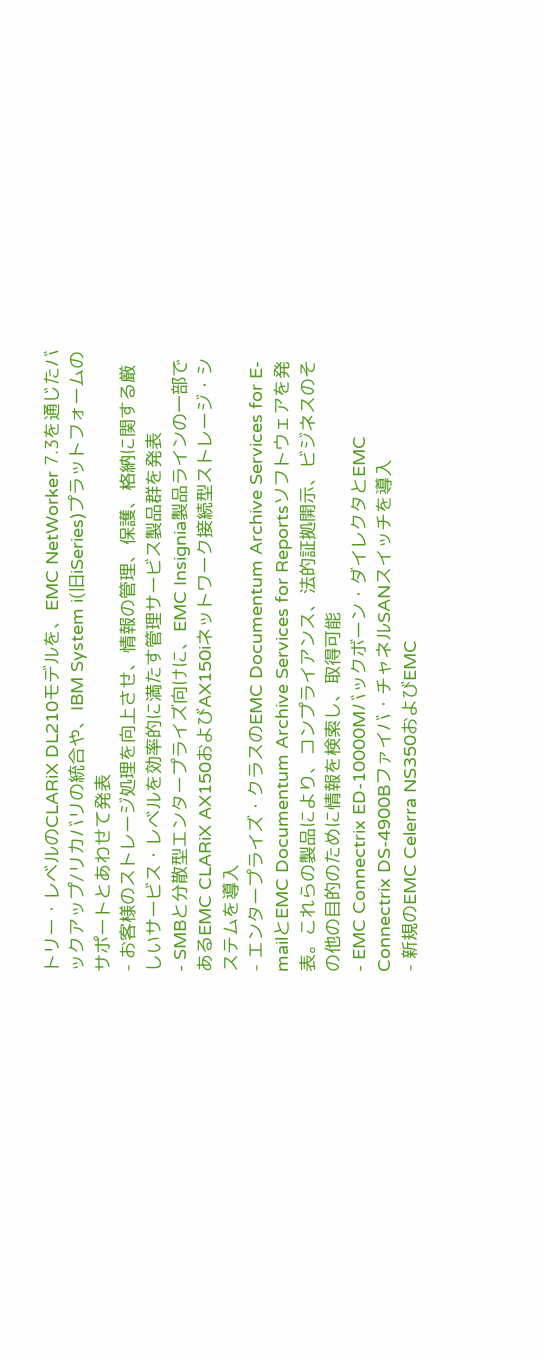トリー・レベルのCLARiX DL210モデルを、EMC NetWorker 7.3を通じたバックアップ/リカバリの統合や、IBM System i(旧iSeries)プラットフォームのサポートとあわせて発表
- お客様のストレージ処理を向上させ、情報の管理、保護、格納に関する厳しいサービス・レベルを効率的に満たす管理サービス製品群を発表
- SMBと分散型エンタープライズ向けに、EMC Insignia製品ラインの一部であるEMC CLARiX AX150およびAX150iネットワーク接続型ストレージ・システムを導入
- エンタープライズ・クラスのEMC Documentum Archive Services for E-mailとEMC Documentum Archive Services for Reportsソフトウェアを発表。これらの製品により、コンプライアンス、法的証拠開示、ビジネスのその他の目的のために情報を検索し、取得可能
- EMC Connectrix ED-10000Mバックボーン・ダイレクタとEMC Connectrix DS-4900Bファイバ・チャネルSANスイッチを導入
- 新規のEMC Celerra NS350およびEMC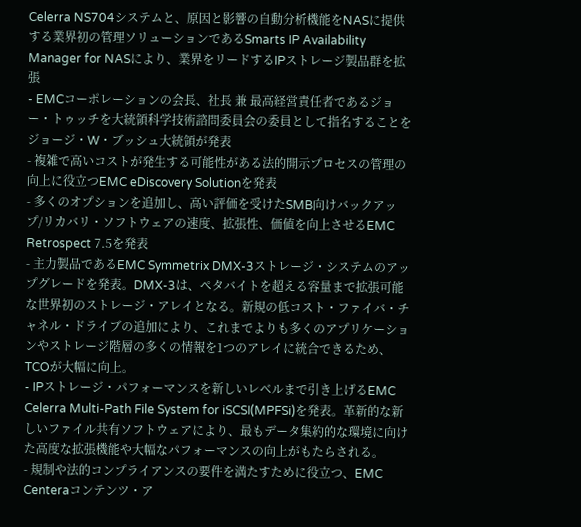Celerra NS704システムと、原因と影響の自動分析機能をNASに提供する業界初の管理ソリューションであるSmarts IP Availability Manager for NASにより、業界をリードするIPストレージ製品群を拡張
- EMCコーポレーションの会長、社長 兼 最高経営責任者であるジョー・トゥッチを大統領科学技術諮問委員会の委員として指名することをジョージ・W・ブッシュ大統領が発表
- 複雑で高いコストが発生する可能性がある法的開示プロセスの管理の向上に役立つEMC eDiscovery Solutionを発表
- 多くのオプションを追加し、高い評価を受けたSMB向けバックアップ/リカバリ・ソフトウェアの速度、拡張性、価値を向上させるEMC Retrospect 7.5を発表
- 主力製品であるEMC Symmetrix DMX-3ストレージ・システムのアップグレードを発表。DMX-3は、ペタバイトを超える容量まで拡張可能な世界初のストレージ・アレイとなる。新規の低コスト・ファイバ・チャネル・ドライブの追加により、これまでよりも多くのアプリケーションやストレージ階層の多くの情報を1つのアレイに統合できるため、TCOが大幅に向上。
- IPストレージ・パフォーマンスを新しいレベルまで引き上げるEMC Celerra Multi-Path File System for iSCSI(MPFSi)を発表。革新的な新しいファイル共有ソフトウェアにより、最もデータ集約的な環境に向けた高度な拡張機能や大幅なパフォーマンスの向上がもたらされる。
- 規制や法的コンプライアンスの要件を満たすために役立つ、EMC Centeraコンテンツ・ア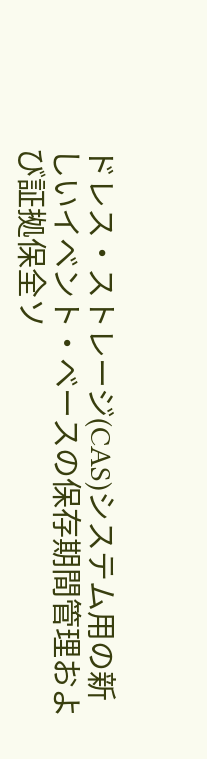ドレス・ストレージ(CAS)システム用の新しいイベント・ベースの保存期間管理および証拠保全ソ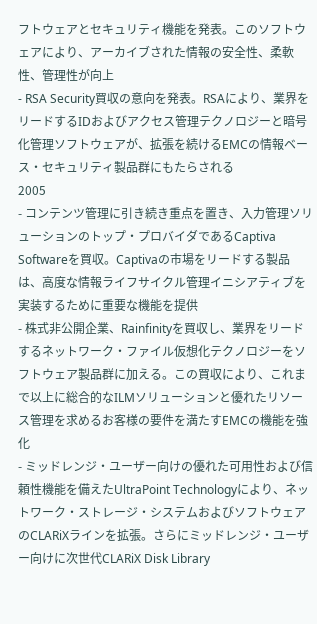フトウェアとセキュリティ機能を発表。このソフトウェアにより、アーカイブされた情報の安全性、柔軟性、管理性が向上
- RSA Security買収の意向を発表。RSAにより、業界をリードするIDおよびアクセス管理テクノロジーと暗号化管理ソフトウェアが、拡張を続けるEMCの情報ベース・セキュリティ製品群にもたらされる
2005
- コンテンツ管理に引き続き重点を置き、入力管理ソリューションのトップ・プロバイダであるCaptiva Softwareを買収。Captivaの市場をリードする製品は、高度な情報ライフサイクル管理イニシアティブを実装するために重要な機能を提供
- 株式非公開企業、Rainfinityを買収し、業界をリードするネットワーク・ファイル仮想化テクノロジーをソフトウェア製品群に加える。この買収により、これまで以上に総合的なILMソリューションと優れたリソース管理を求めるお客様の要件を満たすEMCの機能を強化
- ミッドレンジ・ユーザー向けの優れた可用性および信頼性機能を備えたUltraPoint Technologyにより、ネットワーク・ストレージ・システムおよびソフトウェアのCLARiXラインを拡張。さらにミッドレンジ・ユーザー向けに次世代CLARiX Disk Library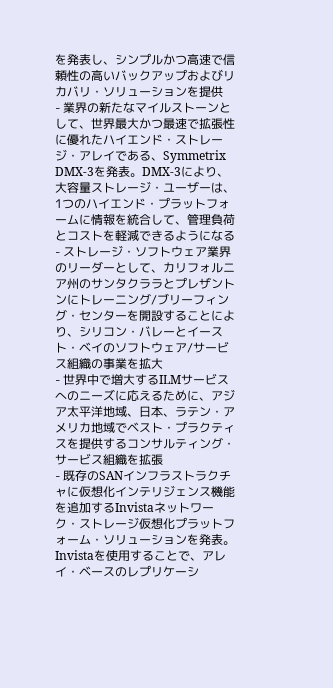を発表し、シンプルかつ高速で信頼性の高いバックアップおよびリカバリ・ソリューションを提供
- 業界の新たなマイルストーンとして、世界最大かつ最速で拡張性に優れたハイエンド・ストレージ・アレイである、Symmetrix DMX-3を発表。DMX-3により、大容量ストレージ・ユーザーは、1つのハイエンド・プラットフォームに情報を統合して、管理負荷とコストを軽減できるようになる
- ストレージ・ソフトウェア業界のリーダーとして、カリフォルニア州のサンタクララとプレザントンにトレーニング/ブリーフィング・センターを開設することにより、シリコン・バレーとイースト・ベイのソフトウェア/サービス組織の事業を拡大
- 世界中で増大するILMサービスへのニーズに応えるために、アジア太平洋地域、日本、ラテン・アメリカ地域でベスト・プラクティスを提供するコンサルティング・サービス組織を拡張
- 既存のSANインフラストラクチャに仮想化インテリジェンス機能を追加するInvistaネットワーク・ストレージ仮想化プラットフォーム・ソリューションを発表。Invistaを使用することで、アレイ・ベースのレプリケーシ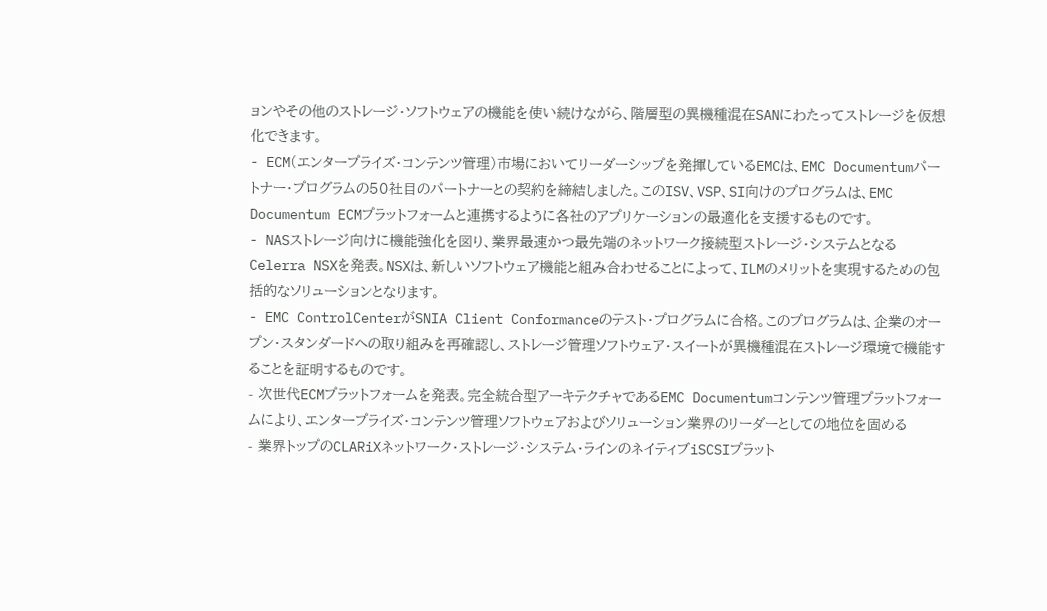ョンやその他のストレージ・ソフトウェアの機能を使い続けながら、階層型の異機種混在SANにわたってストレージを仮想化できます。
- ECM(エンタープライズ・コンテンツ管理)市場においてリーダーシップを発揮しているEMCは、EMC Documentumパートナー・プログラムの50社目のパートナーとの契約を締結しました。このISV、VSP、SI向けのプログラムは、EMC Documentum ECMプラットフォームと連携するように各社のアプリケーションの最適化を支援するものです。
- NASストレージ向けに機能強化を図り、業界最速かつ最先端のネットワーク接続型ストレージ・システムとなるCelerra NSXを発表。NSXは、新しいソフトウェア機能と組み合わせることによって、ILMのメリットを実現するための包括的なソリューションとなります。
- EMC ControlCenterがSNIA Client Conformanceのテスト・プログラムに合格。このプログラムは、企業のオープン・スタンダードへの取り組みを再確認し、ストレージ管理ソフトウェア・スイートが異機種混在ストレージ環境で機能することを証明するものです。
- 次世代ECMプラットフォームを発表。完全統合型アーキテクチャであるEMC Documentumコンテンツ管理プラットフォームにより、エンタープライズ・コンテンツ管理ソフトウェアおよびソリューション業界のリーダーとしての地位を固める
- 業界トップのCLARiXネットワーク・ストレージ・システム・ラインのネイティブiSCSIプラット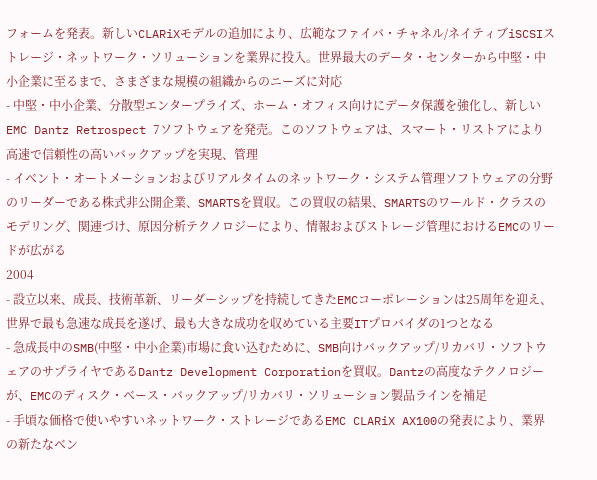フォームを発表。新しいCLARiXモデルの追加により、広範なファイバ・チャネル/ネイティブiSCSIストレージ・ネットワーク・ソリューションを業界に投入。世界最大のデータ・センターから中堅・中小企業に至るまで、さまざまな規模の組織からのニーズに対応
- 中堅・中小企業、分散型エンタープライズ、ホーム・オフィス向けにデータ保護を強化し、新しいEMC Dantz Retrospect 7ソフトウェアを発売。このソフトウェアは、スマート・リストアにより高速で信頼性の高いバックアップを実現、管理
- イベント・オートメーションおよびリアルタイムのネットワーク・システム管理ソフトウェアの分野のリーダーである株式非公開企業、SMARTSを買収。この買収の結果、SMARTSのワールド・クラスのモデリング、関連づけ、原因分析テクノロジーにより、情報およびストレージ管理におけるEMCのリードが広がる
2004
- 設立以来、成長、技術革新、リーダーシップを持続してきたEMCコーポレーションは25周年を迎え、世界で最も急速な成長を遂げ、最も大きな成功を収めている主要ITプロバイダの1つとなる
- 急成長中のSMB(中堅・中小企業)市場に食い込むために、SMB向けバックアップ/リカバリ・ソフトウェアのサプライヤであるDantz Development Corporationを買収。Dantzの高度なテクノロジーが、EMCのディスク・ベース・バックアップ/リカバリ・ソリューション製品ラインを補足
- 手頃な価格で使いやすいネットワーク・ストレージであるEMC CLARiX AX100の発表により、業界の新たなベン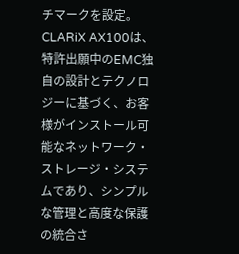チマークを設定。CLARiX AX100は、特許出願中のEMC独自の設計とテクノロジーに基づく、お客様がインストール可能なネットワーク・ストレージ・システムであり、シンプルな管理と高度な保護の統合さ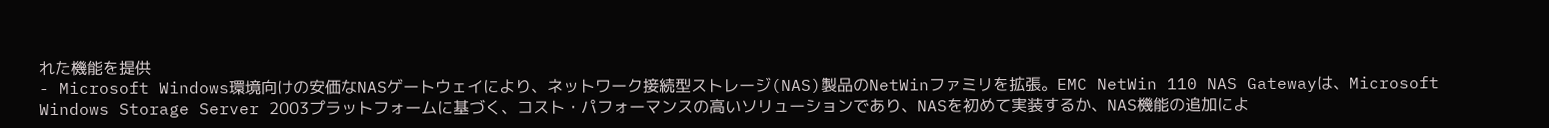れた機能を提供
- Microsoft Windows環境向けの安価なNASゲートウェイにより、ネットワーク接続型ストレージ(NAS)製品のNetWinファミリを拡張。EMC NetWin 110 NAS Gatewayは、Microsoft Windows Storage Server 2003プラットフォームに基づく、コスト・パフォーマンスの高いソリューションであり、NASを初めて実装するか、NAS機能の追加によ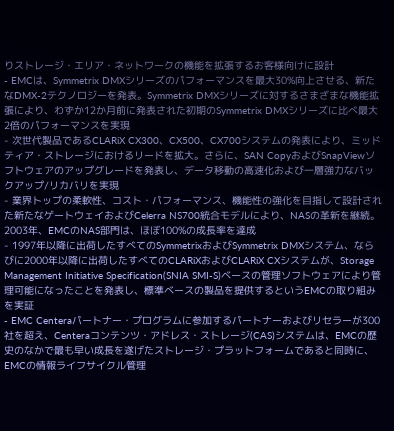りストレージ・エリア・ネットワークの機能を拡張するお客様向けに設計
- EMCは、Symmetrix DMXシリーズのパフォーマンスを最大30%向上させる、新たなDMX-2テクノロジーを発表。Symmetrix DMXシリーズに対するさまざまな機能拡張により、わずか12か月前に発表された初期のSymmetrix DMXシリーズに比べ最大2倍のパフォーマンスを実現
- 次世代製品であるCLARiX CX300、CX500、CX700システムの発表により、ミッドティア・ストレージにおけるリードを拡大。さらに、SAN CopyおよびSnapViewソフトウェアのアップグレードを発表し、データ移動の高速化および一層強力なバックアップ/リカバリを実現
- 業界トップの柔軟性、コスト・パフォーマンス、機能性の強化を目指して設計された新たなゲートウェイおよびCelerra NS700統合モデルにより、NASの革新を継続。2003年、EMCのNAS部門は、ほぼ100%の成長率を達成
- 1997年以降に出荷したすべてのSymmetrixおよびSymmetrix DMXシステム、ならびに2000年以降に出荷したすべてのCLARiXおよびCLARiX CXシステムが、Storage Management Initiative Specification(SNIA SMI-S)ベースの管理ソフトウェアにより管理可能になったことを発表し、標準ベースの製品を提供するというEMCの取り組みを実証
- EMC Centeraパートナー・プログラムに参加するパートナーおよびリセラーが300社を超え、Centeraコンテンツ・アドレス・ストレージ(CAS)システムは、EMCの歴史のなかで最も早い成長を遂げたストレージ・プラットフォームであると同時に、EMCの情報ライフサイクル管理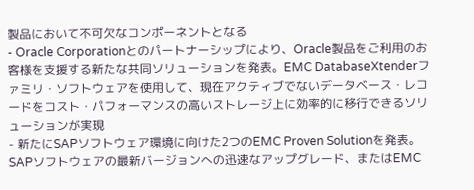製品において不可欠なコンポーネントとなる
- Oracle Corporationとのパートナーシップにより、Oracle製品をご利用のお客様を支援する新たな共同ソリューションを発表。EMC DatabaseXtenderファミリ・ソフトウェアを使用して、現在アクティブでないデータベース・レコードをコスト・パフォーマンスの高いストレージ上に効率的に移行できるソリューションが実現
- 新たにSAPソフトウェア環境に向けた2つのEMC Proven Solutionを発表。SAPソフトウェアの最新バージョンへの迅速なアップグレード、またはEMC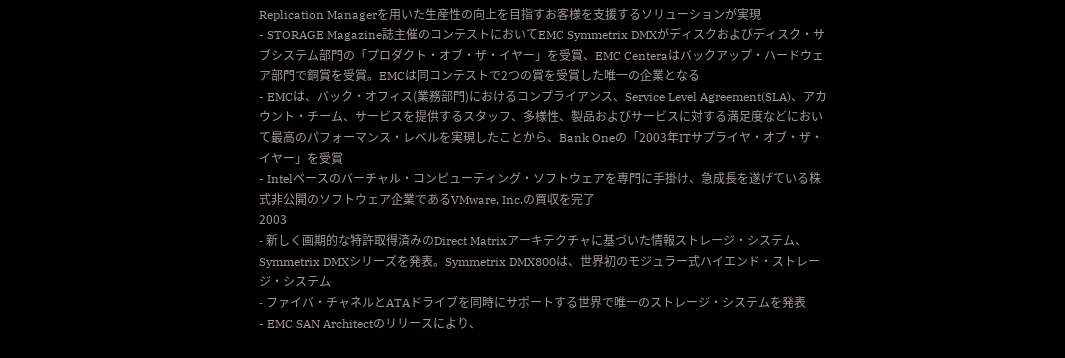Replication Managerを用いた生産性の向上を目指すお客様を支援するソリューションが実現
- STORAGE Magazine誌主催のコンテストにおいてEMC Symmetrix DMXがディスクおよびディスク・サブシステム部門の「プロダクト・オブ・ザ・イヤー」を受賞、EMC Centeraはバックアップ・ハードウェア部門で銅賞を受賞。EMCは同コンテストで2つの賞を受賞した唯一の企業となる
- EMCは、バック・オフィス(業務部門)におけるコンプライアンス、Service Level Agreement(SLA)、アカウント・チーム、サービスを提供するスタッフ、多様性、製品およびサービスに対する満足度などにおいて最高のパフォーマンス・レベルを実現したことから、Bank Oneの「2003年ITサプライヤ・オブ・ザ・イヤー」を受賞
- Intelベースのバーチャル・コンピューティング・ソフトウェアを専門に手掛け、急成長を遂げている株式非公開のソフトウェア企業であるVMware, Inc.の買収を完了
2003
- 新しく画期的な特許取得済みのDirect Matrixアーキテクチャに基づいた情報ストレージ・システム、Symmetrix DMXシリーズを発表。Symmetrix DMX800は、世界初のモジュラー式ハイエンド・ストレージ・システム
- ファイバ・チャネルとATAドライブを同時にサポートする世界で唯一のストレージ・システムを発表
- EMC SAN Architectのリリースにより、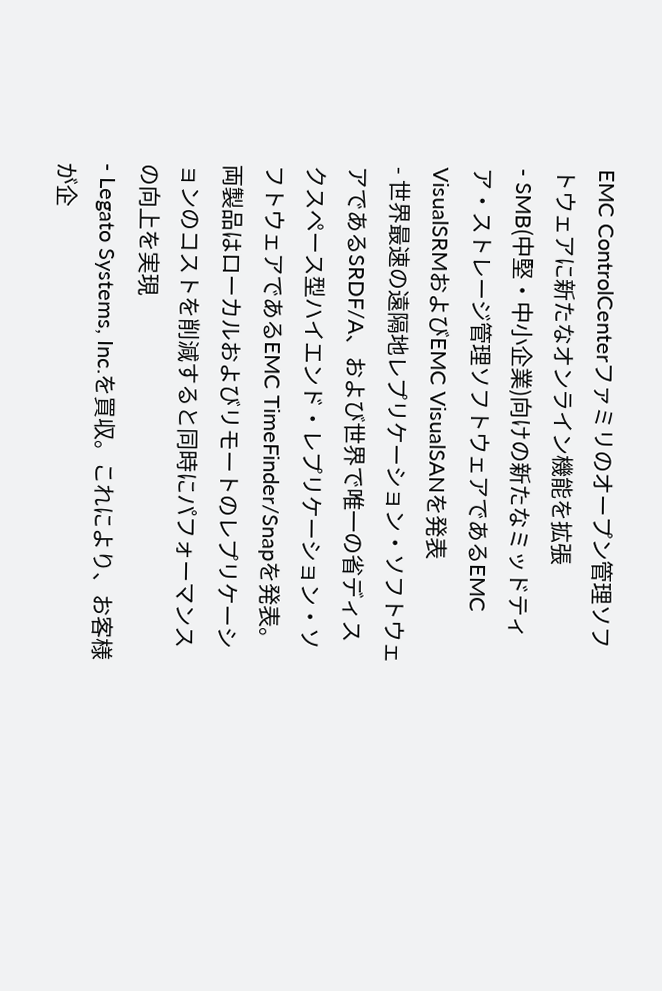EMC ControlCenterファミリのオープン管理ソフトウェアに新たなオンライン機能を拡張
- SMB(中堅・中小企業)向けの新たなミッドティア・ストレージ管理ソフトウェアであるEMC VisualSRMおよびEMC VisualSANを発表
- 世界最速の遠隔地レプリケーション・ソフトウェアであるSRDF/A、および世界で唯一の省ディスクスペース型ハイエンド・レプリケーション・ソフトウェアであるEMC TimeFinder/Snapを発表。両製品はローカルおよびリモートのレプリケーションのコストを削減すると同時にパフォーマンスの向上を実現
- Legato Systems, Inc.を買収。これにより、お客様が企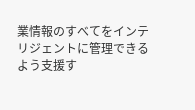業情報のすべてをインテリジェントに管理できるよう支援す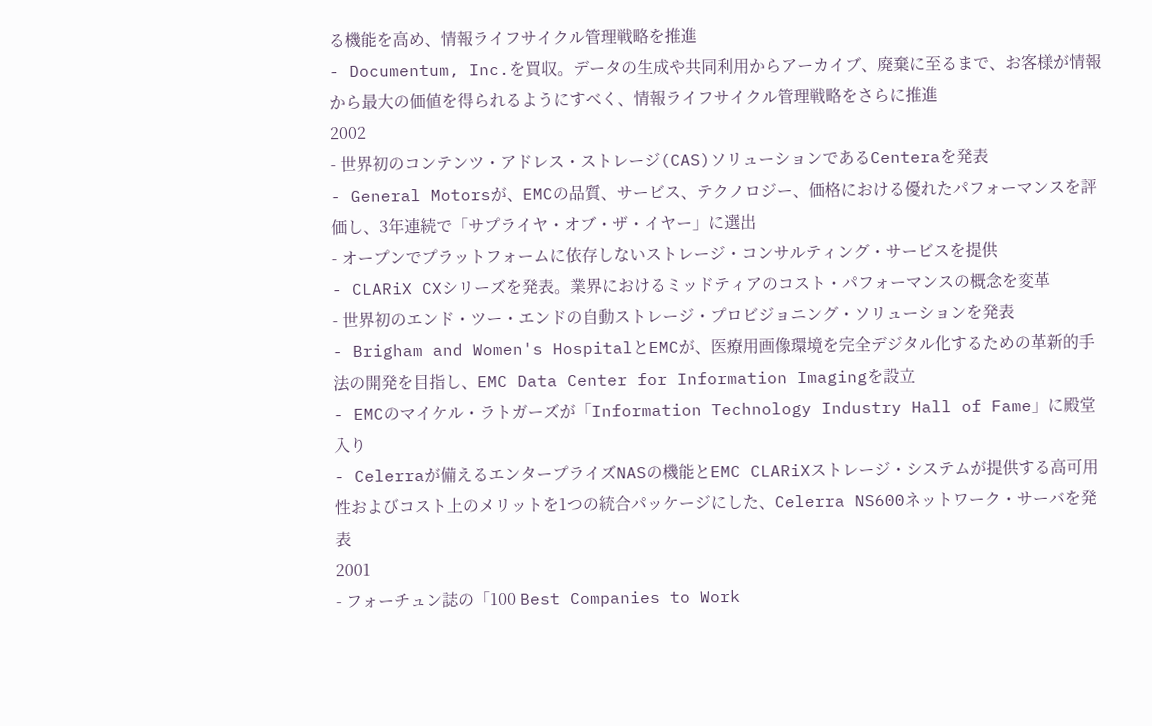る機能を高め、情報ライフサイクル管理戦略を推進
- Documentum, Inc.を買収。データの生成や共同利用からアーカイブ、廃棄に至るまで、お客様が情報から最大の価値を得られるようにすべく、情報ライフサイクル管理戦略をさらに推進
2002
- 世界初のコンテンツ・アドレス・ストレージ(CAS)ソリューションであるCenteraを発表
- General Motorsが、EMCの品質、サービス、テクノロジー、価格における優れたパフォーマンスを評価し、3年連続で「サプライヤ・オブ・ザ・イヤー」に選出
- オープンでプラットフォームに依存しないストレージ・コンサルティング・サービスを提供
- CLARiX CXシリーズを発表。業界におけるミッドティアのコスト・パフォーマンスの概念を変革
- 世界初のエンド・ツー・エンドの自動ストレージ・プロビジョニング・ソリューションを発表
- Brigham and Women's HospitalとEMCが、医療用画像環境を完全デジタル化するための革新的手法の開発を目指し、EMC Data Center for Information Imagingを設立
- EMCのマイケル・ラトガーズが「Information Technology Industry Hall of Fame」に殿堂入り
- Celerraが備えるエンタープライズNASの機能とEMC CLARiXストレージ・システムが提供する高可用性およびコスト上のメリットを1つの統合パッケージにした、Celerra NS600ネットワーク・サーバを発表
2001
- フォーチュン誌の「100 Best Companies to Work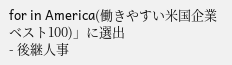for in America(働きやすい米国企業ベスト100)」に選出
- 後継人事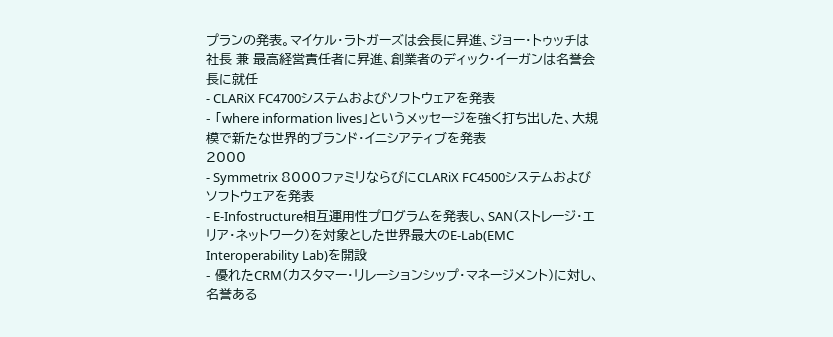プランの発表。マイケル・ラトガーズは会長に昇進、ジョー・トゥッチは社長 兼 最高経営責任者に昇進、創業者のディック・イーガンは名誉会長に就任
- CLARiX FC4700システムおよびソフトウェアを発表
- 「where information lives」というメッセージを強く打ち出した、大規模で新たな世界的ブランド・イニシアティブを発表
2000
- Symmetrix 8000ファミリならびにCLARiX FC4500システムおよびソフトウェアを発表
- E-Infostructure相互運用性プログラムを発表し、SAN(ストレージ・エリア・ネットワーク)を対象とした世界最大のE-Lab(EMC Interoperability Lab)を開設
- 優れたCRM(カスタマー・リレーションシップ・マネージメント)に対し、名誉ある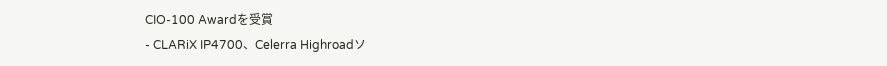CIO-100 Awardを受賞
- CLARiX IP4700、Celerra Highroadソ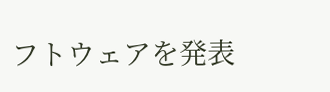フトウェアを発表